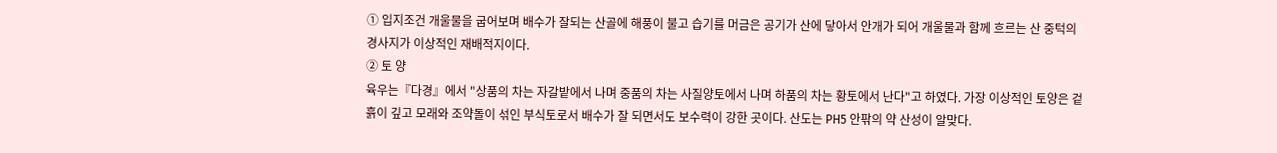① 입지조건 개울물을 굽어보며 배수가 잘되는 산골에 해풍이 불고 습기를 머금은 공기가 산에 닿아서 안개가 되어 개울물과 함께 흐르는 산 중턱의 경사지가 이상적인 재배적지이다.
② 토 양
육우는『다경』에서 "상품의 차는 자갈밭에서 나며 중품의 차는 사질양토에서 나며 하품의 차는 황토에서 난다"고 하였다. 가장 이상적인 토양은 겉 흙이 깊고 모래와 조약돌이 섞인 부식토로서 배수가 잘 되면서도 보수력이 강한 곳이다. 산도는 PH5 안팎의 약 산성이 알맞다.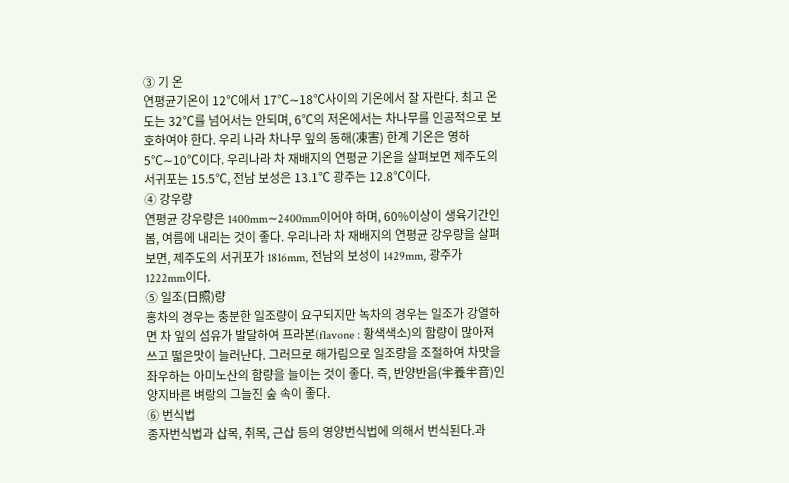③ 기 온
연평균기온이 12℃에서 17℃∼18℃사이의 기온에서 잘 자란다. 최고 온도는 32℃를 넘어서는 안되며, 6℃의 저온에서는 차나무를 인공적으로 보호하여야 한다. 우리 나라 차나무 잎의 동해(凍害) 한계 기온은 영하 5℃∼10℃이다. 우리나라 차 재배지의 연평균 기온을 살펴보면 제주도의 서귀포는 15.5℃, 전남 보성은 13.1℃ 광주는 12.8℃이다.
④ 강우량
연평균 강우량은 1400mm∼2400mm이어야 하며, 60%이상이 생육기간인 봄, 여름에 내리는 것이 좋다. 우리나라 차 재배지의 연평균 강우량을 살펴보면, 제주도의 서귀포가 1816mm, 전남의 보성이 1429mm, 광주가 1222mm이다.
⑤ 일조(日照)량
홍차의 경우는 충분한 일조량이 요구되지만 녹차의 경우는 일조가 강열하면 차 잎의 섬유가 발달하여 프라본(flavone : 황색색소)의 함량이 많아져 쓰고 떫은맛이 늘러난다. 그러므로 해가림으로 일조량을 조절하여 차맛을 좌우하는 아미노산의 함량을 늘이는 것이 좋다. 즉, 반양반음(半養半音)인 양지바른 벼랑의 그늘진 숲 속이 좋다.
⑥ 번식법
종자번식법과 삽목, 취목, 근삽 등의 영양번식법에 의해서 번식된다.과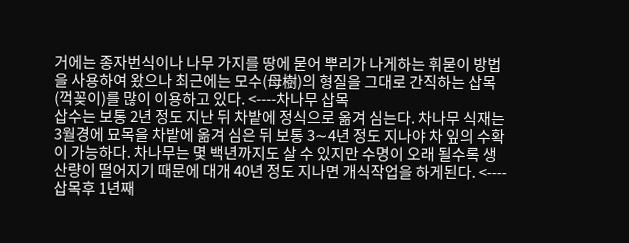거에는 종자번식이나 나무 가지를 땅에 묻어 뿌리가 나게하는 휘묻이 방법을 사용하여 왔으나 최근에는 모수(母樹)의 형질을 그대로 간직하는 삽목(꺽꽂이)를 많이 이용하고 있다. <----차나무 삽목
삽수는 보통 2년 정도 지난 뒤 차밭에 정식으로 옮겨 심는다. 차나무 식재는 3월경에 묘목을 차밭에 옮겨 심은 뒤 보통 3∼4년 정도 지나야 차 잎의 수확이 가능하다. 차나무는 몇 백년까지도 살 수 있지만 수명이 오래 될수록 생산량이 떨어지기 때문에 대개 40년 정도 지나면 개식작업을 하게된다. <---- 삽목후 1년째